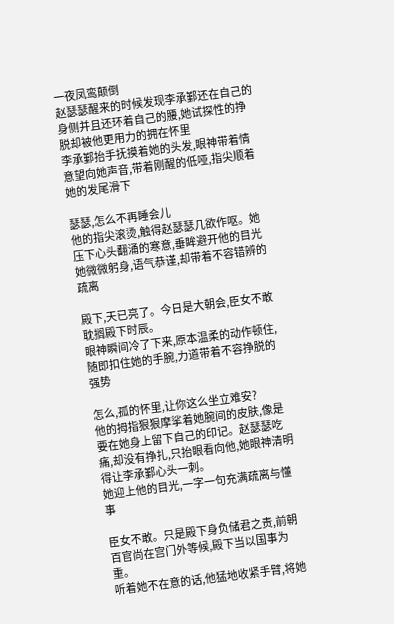一夜凤鸾颠倒
赵瑟瑟醒来的时候发现李承鄞还在自己的身侧并且还环着自己的腰,她试探性的挣脱却被他更用力的拥在怀里
李承鄞抬手抚摸着她的头发,眼神带着情意望向她声音,带着刚醒的低哑,指尖顺着她的发尾滑下

瑟瑟,怎么不再睡会儿
他的指尖滚烫,触得赵瑟瑟几欲作呕。她压下心头翻涌的寒意,垂眸避开他的目光
她微微躬身,语气恭谨,却带着不容错辨的疏离

殿下,天已亮了。今日是大朝会,臣女不敢耽搁殿下时辰。
眼神瞬间冷了下来,原本温柔的动作顿住,随即扣住她的手腕,力道带着不容挣脱的强势

怎么,孤的怀里,让你这么坐立难安?
他的拇指狠狠摩挲着她腕间的皮肤,像是要在她身上留下自己的印记。赵瑟瑟吃痛,却没有挣扎,只抬眼看向他,她眼神清明得让李承鄞心头一刺。
她迎上他的目光,一字一句充满疏离与懂事

臣女不敢。只是殿下身负储君之责,前朝百官尚在宫门外等候,殿下当以国事为重。
听着她不在意的话,他猛地收紧手臂,将她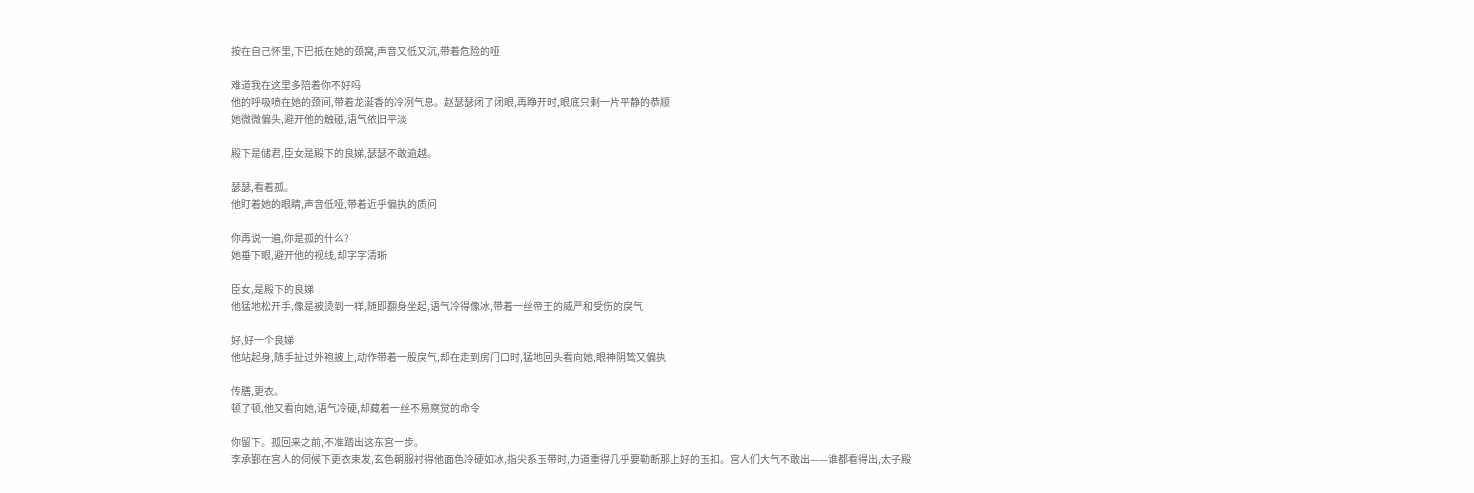按在自己怀里,下巴抵在她的颈窝,声音又低又沉,带着危险的哑

难道我在这里多陪着你不好吗
他的呼吸喷在她的颈间,带着龙涎香的冷冽气息。赵瑟瑟闭了闭眼,再睁开时,眼底只剩一片平静的恭顺
她微微偏头,避开他的触碰,语气依旧平淡

殿下是储君,臣女是殿下的良娣,瑟瑟不敢逾越。

瑟瑟,看着孤。
他盯着她的眼睛,声音低哑,带着近乎偏执的质问

你再说一遍,你是孤的什么?
她垂下眼,避开他的视线,却字字清晰

臣女,是殿下的良娣
他猛地松开手,像是被烫到一样,随即翻身坐起,语气冷得像冰,带着一丝帝王的威严和受伤的戾气

好,好一个良娣
他站起身,随手扯过外袍披上,动作带着一股戾气,却在走到房门口时,猛地回头看向她,眼神阴鸷又偏执

传膳,更衣。
顿了顿,他又看向她,语气冷硬,却藏着一丝不易察觉的命令

你留下。孤回来之前,不准踏出这东宫一步。
李承鄞在宫人的伺候下更衣束发,玄色朝服衬得他面色冷硬如冰,指尖系玉带时,力道重得几乎要勒断那上好的玉扣。宫人们大气不敢出——谁都看得出,太子殿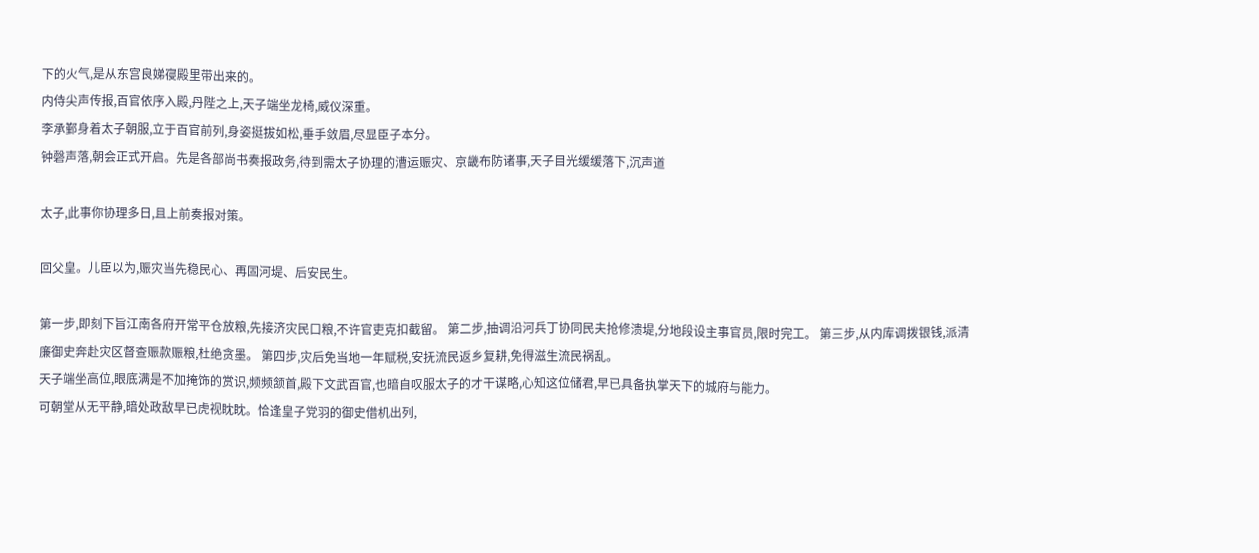下的火气,是从东宫良娣寑殿里带出来的。
内侍尖声传报,百官依序入殿,丹陛之上,天子端坐龙椅,威仪深重。
李承鄞身着太子朝服,立于百官前列,身姿挺拔如松,垂手敛眉,尽显臣子本分。
钟磬声落,朝会正式开启。先是各部尚书奏报政务,待到需太子协理的漕运赈灾、京畿布防诸事,天子目光缓缓落下,沉声道

太子,此事你协理多日,且上前奏报对策。

回父皇。儿臣以为,赈灾当先稳民心、再固河堤、后安民生。

第一步,即刻下旨江南各府开常平仓放粮,先接济灾民口粮,不许官吏克扣截留。 第二步,抽调沿河兵丁协同民夫抢修溃堤,分地段设主事官员,限时完工。 第三步,从内库调拨银钱,派清廉御史奔赴灾区督查赈款赈粮,杜绝贪墨。 第四步,灾后免当地一年赋税,安抚流民返乡复耕,免得滋生流民祸乱。
天子端坐高位,眼底满是不加掩饰的赏识,频频颔首,殿下文武百官,也暗自叹服太子的才干谋略,心知这位储君,早已具备执掌天下的城府与能力。
可朝堂从无平静,暗处政敌早已虎视眈眈。恰逢皇子党羽的御史借机出列,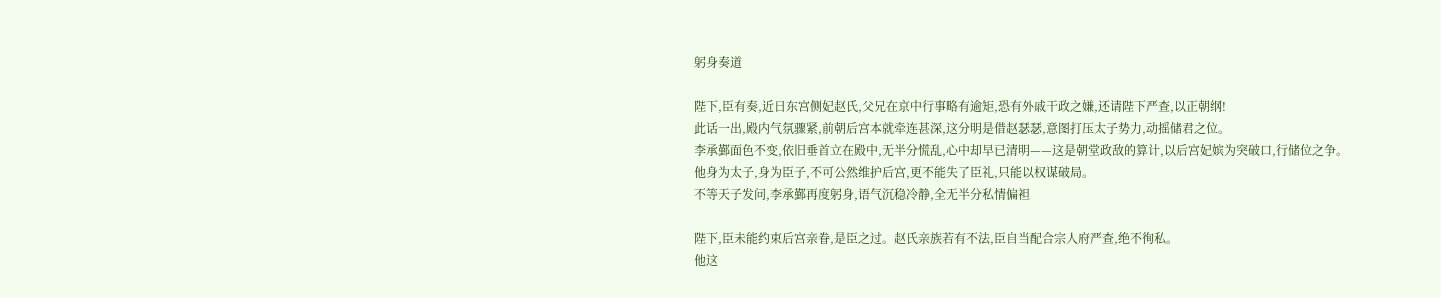躬身奏道

陛下,臣有奏,近日东宫侧妃赵氏,父兄在京中行事略有逾矩,恐有外戚干政之嫌,还请陛下严查,以正朝纲!
此话一出,殿内气氛骤紧,前朝后宫本就牵连甚深,这分明是借赵瑟瑟,意图打压太子势力,动摇储君之位。
李承鄞面色不变,依旧垂首立在殿中,无半分慌乱,心中却早已清明——这是朝堂政敌的算计,以后宫妃嫔为突破口,行储位之争。
他身为太子,身为臣子,不可公然维护后宫,更不能失了臣礼,只能以权谋破局。
不等天子发问,李承鄞再度躬身,语气沉稳冷静,全无半分私情偏袒

陛下,臣未能约束后宫亲眷,是臣之过。赵氏亲族若有不法,臣自当配合宗人府严查,绝不徇私。
他这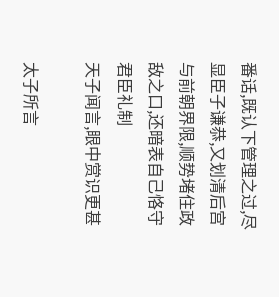番话,既认下管理之过,尽显臣子谦恭,又划清后宫与前朝界限,顺势堵住政敌之口,还暗表自己恪守君臣礼制
天子闻言,眼中赏识更甚

太子所言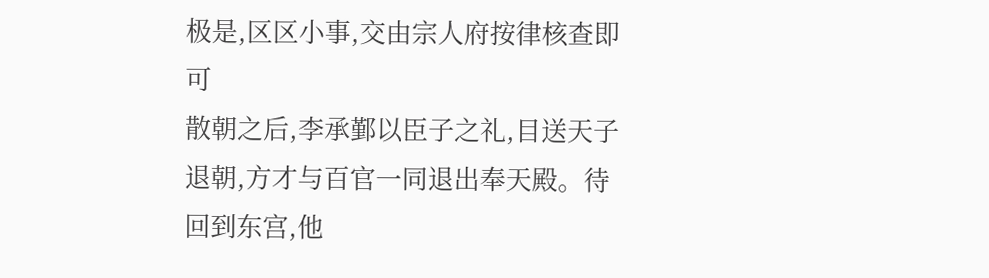极是,区区小事,交由宗人府按律核查即可
散朝之后,李承鄞以臣子之礼,目送天子退朝,方才与百官一同退出奉天殿。待回到东宫,他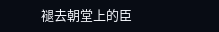褪去朝堂上的臣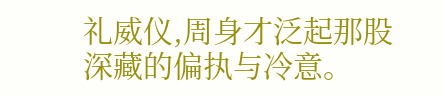礼威仪,周身才泛起那股深藏的偏执与冷意。